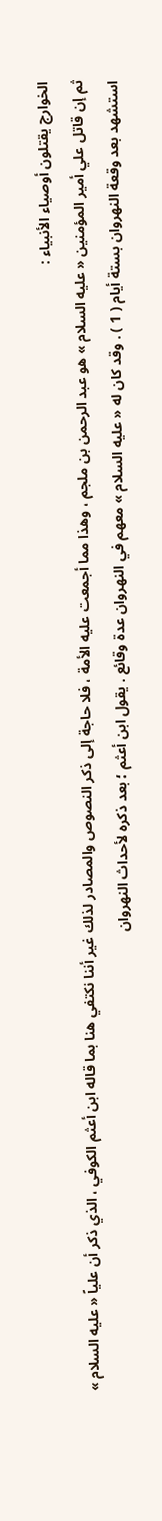الخوارج يقتلون أوصياء الأنبياء :
ثم إن قاتل علي أمير المؤمنين « عليه السلام » هو عبد الرحمن بن ملجم ، وهذا مما أجمعت عليه الأمة ، فلا حاجة إلى ذكر النصوص والمصادر لذلك غير أننا نكتفي هنا بما قاله ابن أعثم الكوفي ، الذي ذكر أن علياً « عليه السلام » استشهد بعد وقعة النهروان بستة أيام ( 1 ) . وقد كان له « عليه السلام » معهم في النهروان عدة وقائع . يقول ابن أعثم ؛ بعد ذكره لأحداث النهروان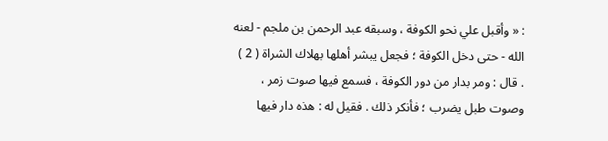: « وأقبل علي نحو الكوفة ، وسبقه عبد الرحمن بن ملجم - لعنه الله - حتى دخل الكوفة ؛ فجعل يبشر أهلها بهلاك الشراة ( 2 ) . قال : ومر بدار من دور الكوفة ، فسمع فيها صوت زمر ، وصوت طبل يضرب ؛ فأنكر ذلك . فقيل له : هذه دار فيها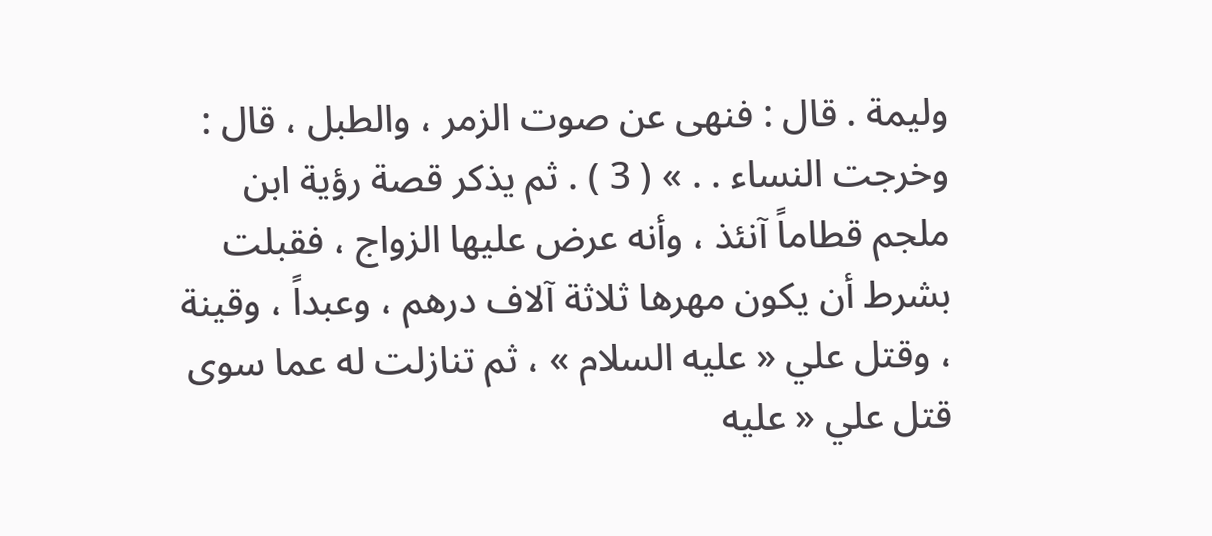وليمة . قال : فنهى عن صوت الزمر ، والطبل ، قال : وخرجت النساء . . » ( 3 ) . ثم يذكر قصة رؤية ابن ملجم قطاماً آنئذ ، وأنه عرض عليها الزواج ، فقبلت بشرط أن يكون مهرها ثلاثة آلاف درهم ، وعبداً ، وقينة ، وقتل علي « عليه السلام » ، ثم تنازلت له عما سوى قتل علي « عليه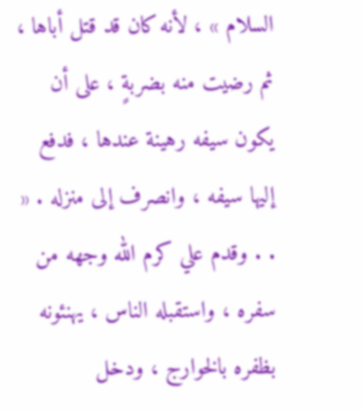السلام » ، لأنه كان قد قتل أباها ، ثم رضيت منه بضربةٍ ، على أن يكون سيفه رهينة عندها ، فدفع إليها سيفه ، وانصرف إلى منزله . « . . وقدم علي كرم الله وجهه من سفره ، واستقبله الناس ، يهنئونه بظفره بالخوارج ، ودخل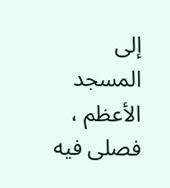إلى المسجد الأعظم ، فصلى فيه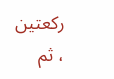ركعتين ، ثم